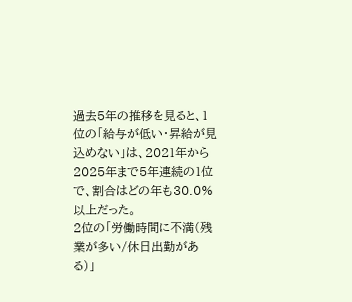過去5年の推移を見ると、1位の「給与が低い・昇給が見込めない」は、2021年から2025年まで5年連続の1位で、割合はどの年も30.0%以上だった。
2位の「労働時間に不満(残業が多い/休日出勤がある)」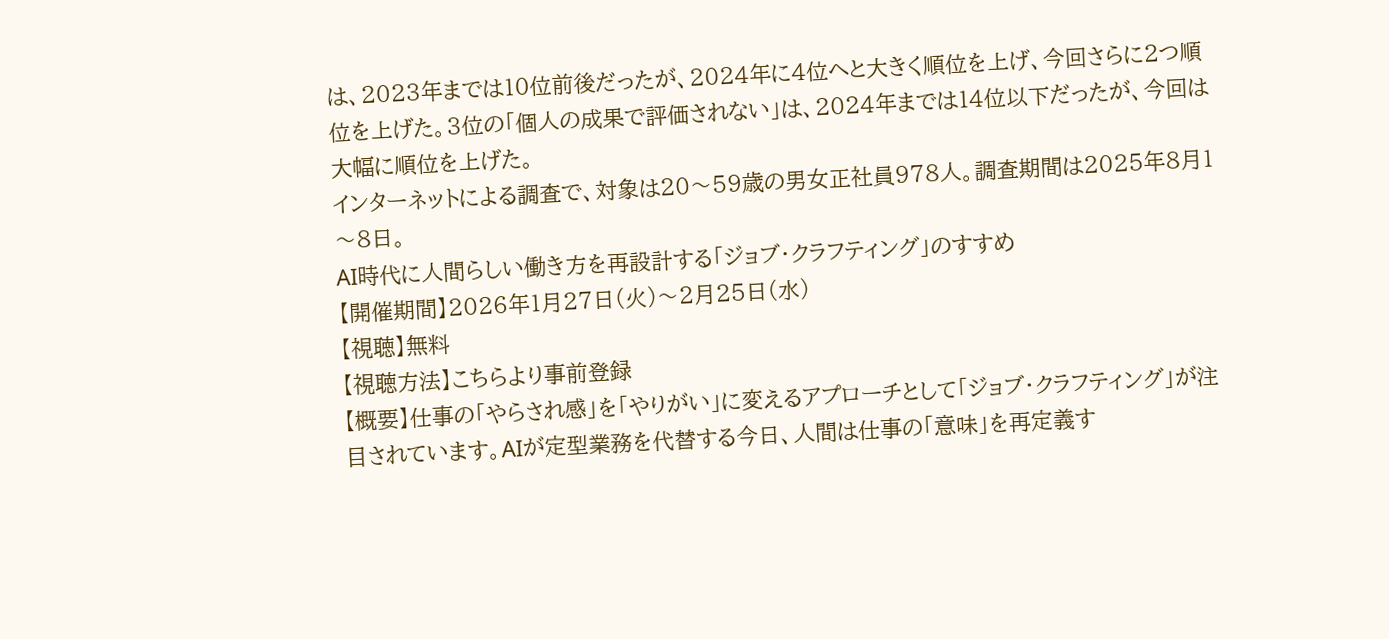は、2023年までは10位前後だったが、2024年に4位へと大きく順位を上げ、今回さらに2つ順位を上げた。3位の「個人の成果で評価されない」は、2024年までは14位以下だったが、今回は大幅に順位を上げた。
インターネットによる調査で、対象は20〜59歳の男女正社員978人。調査期間は2025年8月1〜8日。
AI時代に人間らしい働き方を再設計する「ジョブ・クラフティング」のすすめ
【開催期間】2026年1月27日(火)〜2月25日(水)
【視聴】無料
【視聴方法】こちらより事前登録
【概要】仕事の「やらされ感」を「やりがい」に変えるアプローチとして「ジョブ・クラフティング」が注目されています。AIが定型業務を代替する今日、人間は仕事の「意味」を再定義す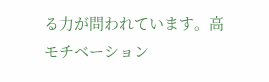る力が問われています。高モチベーション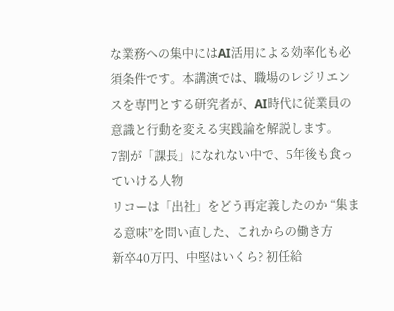な業務への集中にはAI活用による効率化も必須条件です。本講演では、職場のレジリエンスを専門とする研究者が、AI時代に従業員の意識と行動を変える実践論を解説します。
7割が「課長」になれない中で、5年後も食っていける人物
リコーは「出社」をどう再定義したのか “集まる意味”を問い直した、これからの働き方
新卒40万円、中堅はいくら? 初任給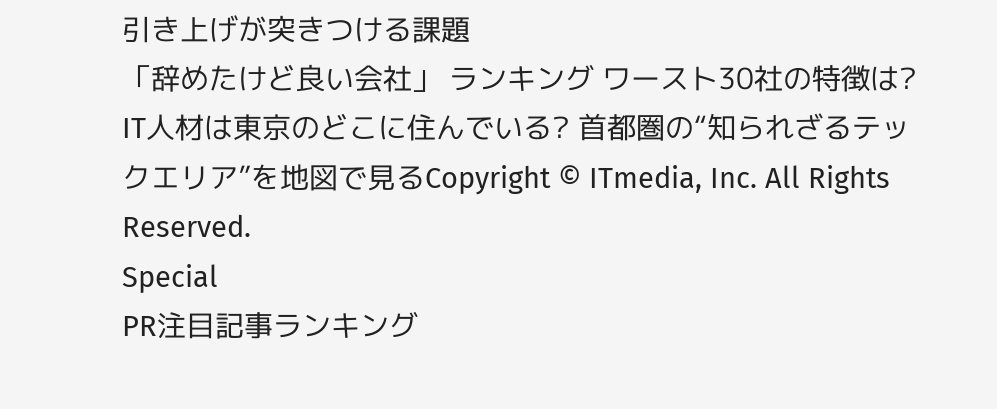引き上げが突きつける課題
「辞めたけど良い会社」 ランキング ワースト30社の特徴は?
IT人材は東京のどこに住んでいる? 首都圏の“知られざるテックエリア”を地図で見るCopyright © ITmedia, Inc. All Rights Reserved.
Special
PR注目記事ランキング